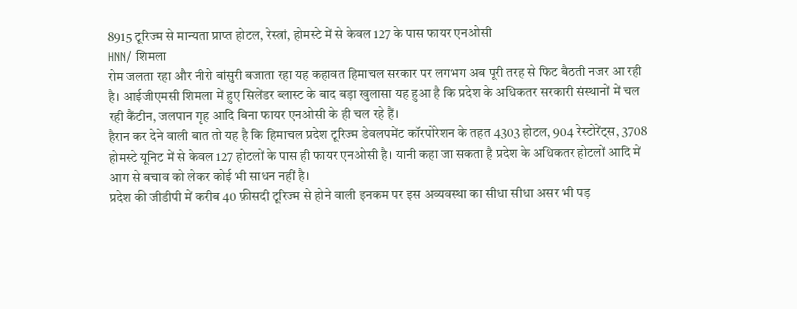8915 टूरिज्म से मान्यता प्राप्त होटल, रेस्त्रां, होमस्टे में से केवल 127 के पास फायर एनओसी
HNN/ शिमला
रोम जलता रहा और नीरो बांसुरी बजाता रहा यह कहावत हिमाचल सरकार पर लगभग अब पूरी तरह से फिट बैठती नजर आ रही है। आईजीएमसी शिमला में हुए सिलेंडर ब्लास्ट के बाद बड़ा खुलासा यह हुआ है कि प्रदेश के अधिकतर सरकारी संस्थानों में चल रही कैंटीन, जलपान गृह आदि बिना फायर एनओसी के ही चल रहे हैं।
हैरान कर देने वाली बात तो यह है कि हिमाचल प्रदेश टूरिज्म डेवलपमेंट कॉरपोरेशन के तहत 4303 होटल, 904 रेस्टोरेंट्स, 3708 होमस्टे यूनिट में से केवल 127 होटलों के पास ही फायर एनओसी है। यानी कहा जा सकता है प्रदेश के अधिकतर होटलों आदि में आग से बचाव को लेकर कोई भी साधन नहीं है।
प्रदेश की जीडीपी में करीब 40 फ़ीसदी टूरिज्म से होने वाली इनकम पर इस अव्यवस्था का सीधा सीधा असर भी पड़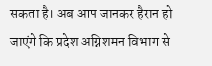सकता है। अब आप जानकर हैरान हो जाएंगे कि प्रदेश अग्निशमन विभाग से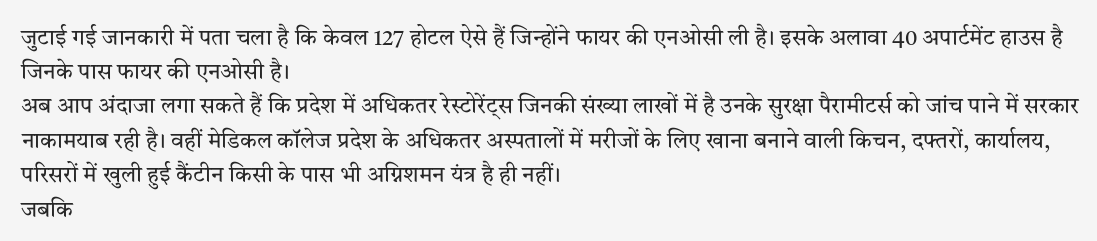जुटाई गई जानकारी में पता चला है कि केवल 127 होटल ऐसे हैं जिन्होंने फायर की एनओसी ली है। इसके अलावा 40 अपार्टमेंट हाउस है जिनके पास फायर की एनओसी है।
अब आप अंदाजा लगा सकते हैं कि प्रदेश में अधिकतर रेस्टोरेंट्स जिनकी संख्या लाखों में है उनके सुरक्षा पैरामीटर्स को जांच पाने में सरकार नाकामयाब रही है। वहीं मेडिकल कॉलेज प्रदेश के अधिकतर अस्पतालों में मरीजों के लिए खाना बनाने वाली किचन, दफ्तरों, कार्यालय, परिसरों में खुली हुई कैंटीन किसी के पास भी अग्निशमन यंत्र है ही नहीं।
जबकि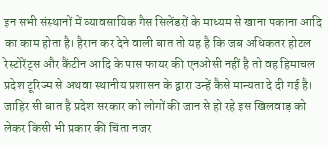इन सभी संस्थानों में व्यावसायिक गैस सिलेंडरों के माध्यम से खाना पकाना आदि का काम होता है। हैरान कर देने वाली बात तो यह है कि जब अधिकतर होटल रेस्टोरेंट्स और कैंटीन आदि के पास फायर की एनओसी नहीं है तो वह हिमाचल प्रदेश टूरिज्म से अथवा स्थानीय प्रशासन के द्वारा उन्हें कैसे मान्यता दे दी गई है।
जाहिर सी बात है प्रदेश सरकार को लोगों की जान से हो रहे इस खिलवाड़ को लेकर किसी भी प्रकार की चिंता नजर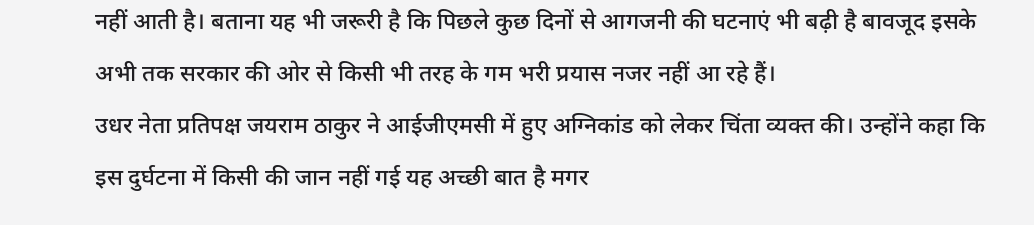नहीं आती है। बताना यह भी जरूरी है कि पिछले कुछ दिनों से आगजनी की घटनाएं भी बढ़ी है बावजूद इसके अभी तक सरकार की ओर से किसी भी तरह के गम भरी प्रयास नजर नहीं आ रहे हैं।
उधर नेता प्रतिपक्ष जयराम ठाकुर ने आईजीएमसी में हुए अग्निकांड को लेकर चिंता व्यक्त की। उन्होंने कहा कि इस दुर्घटना में किसी की जान नहीं गई यह अच्छी बात है मगर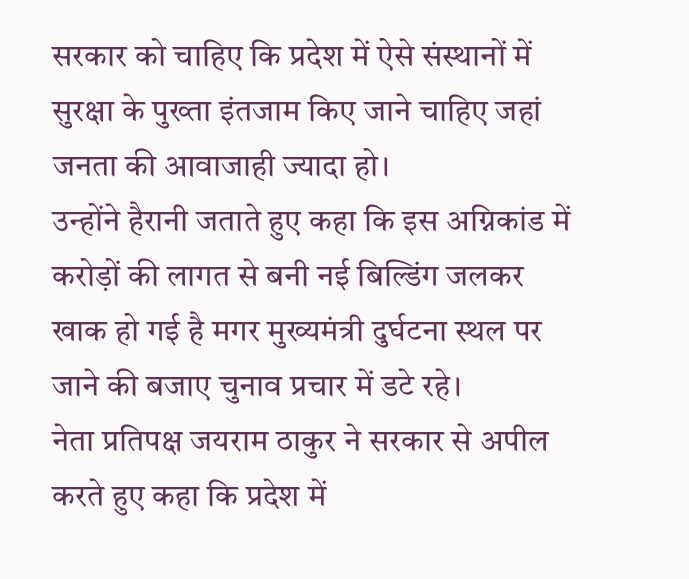सरकार को चाहिए कि प्रदेश में ऐसे संस्थानों में सुरक्षा के पुख्ता इंतजाम किए जाने चाहिए जहां जनता की आवाजाही ज्यादा हो।
उन्होंने हैरानी जताते हुए कहा कि इस अग्निकांड में करोड़ों की लागत से बनी नई बिल्डिंग जलकर खाक हो गई है मगर मुख्यमंत्री दुर्घटना स्थल पर जाने की बजाए चुनाव प्रचार में डटे रहे।
नेता प्रतिपक्ष जयराम ठाकुर ने सरकार से अपील करते हुए कहा कि प्रदेश में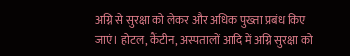अग्नि से सुरक्षा को लेकर और अधिक पुख्ता प्रबंध किए जाएं। होटल, कैंटीन, अस्पतालों आदि में अग्नि सुरक्षा को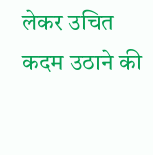लेकर उचित कदम उठाने की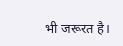भी जरूरत है।